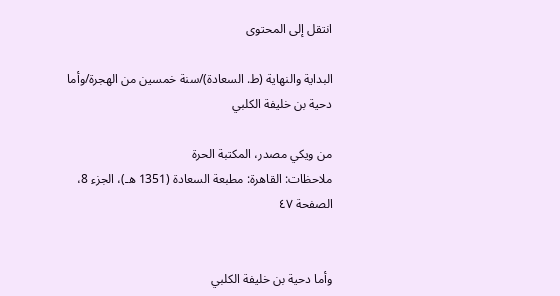انتقل إلى المحتوى

البداية والنهاية (ط. السعادة)/سنة خمسين من الهجرة/وأما دحية بن خليفة الكلبي

من ويكي مصدر، المكتبة الحرة
ملاحظات: القاهرة: مطبعة السعادة (1351 هـ)، الجزء 8، الصفحة ٤٧


وأما دحية بن خليفة الكلبي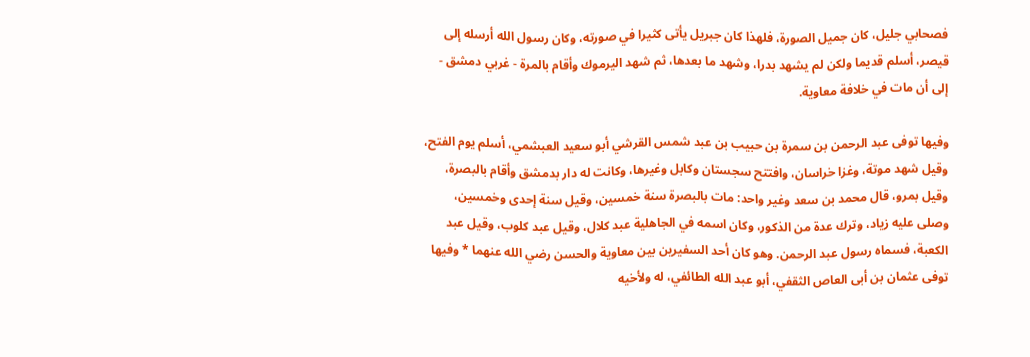فصحابي جليل، كان جميل الصورة، فلهذا كان جبريل يأتى كثيرا في صورته، وكان رسول الله أرسله إلى قيصر، أسلم قديما ولكن لم يشهد بدرا، وشهد ما بعدها، ثم شهد اليرموك وأقام بالمرة - غربي دمشق - إلى أن مات في خلافة معاوية.

وفيها توفى عبد الرحمن بن سمرة بن حبيب بن عبد شمس القرشي أبو سعيد العبشمي، أسلم يوم الفتح، وقيل شهد موتة، وغزا خراسان، وافتتح سجستان وكابل وغيرها، وكانت له دار بدمشق وأقام بالبصرة، وقيل بمرو، قال محمد بن سعد وغير واحد: مات بالبصرة سنة خمسين، وقيل سنة إحدى وخمسين، وصلى عليه زياد، وترك عدة من الذكور، وكان اسمه في الجاهلية عبد كلال، وقيل عبد كلوب، وقيل عبد الكعبة، فسماه رسول عبد الرحمن. وهو كان أحد السفيرين بين معاوية والحسن رضي الله عنهما * وفيها توفى عثمان بن أبى العاص الثقفي، أبو عبد الله الطائفي، له ولأخيه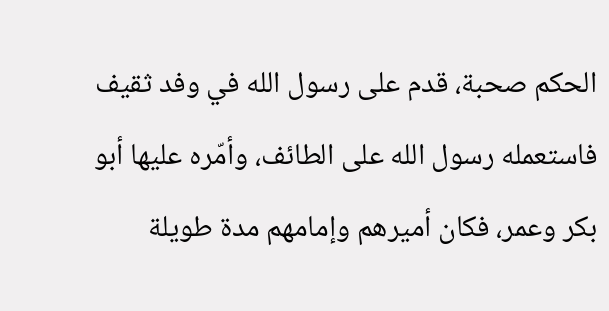الحكم صحبة، قدم على رسول الله في وفد ثقيف فاستعمله رسول الله على الطائف، وأمّره عليها أبو بكر وعمر، فكان أميرهم وإمامهم مدة طويلة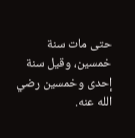حتى مات سنة خمسين، وقيل سنة إحدى وخمسين رضي الله عنه.